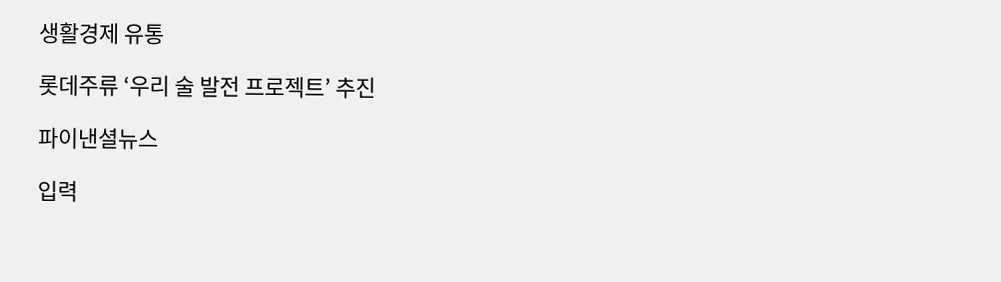생활경제 유통

롯데주류 ‘우리 술 발전 프로젝트’ 추진

파이낸셜뉴스

입력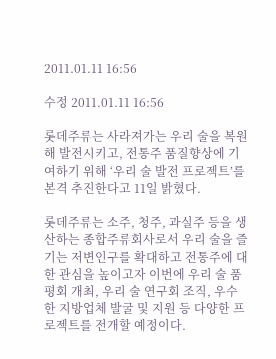2011.01.11 16:56

수정 2011.01.11 16:56

롯데주류는 사라져가는 우리 술을 복원해 발전시키고, 전통주 품질향상에 기여하기 위해 ‘우리 술 발전 프로젝트’를 본격 추진한다고 11일 밝혔다.

롯데주류는 소주, 청주, 과실주 등을 생산하는 종합주류회사로서 우리 술을 즐기는 저변인구를 확대하고 전통주에 대한 관심을 높이고자 이번에 우리 술 품평회 개최, 우리 술 연구회 조직, 우수한 지방업체 발굴 및 지원 등 다양한 프로젝트를 전개할 예정이다.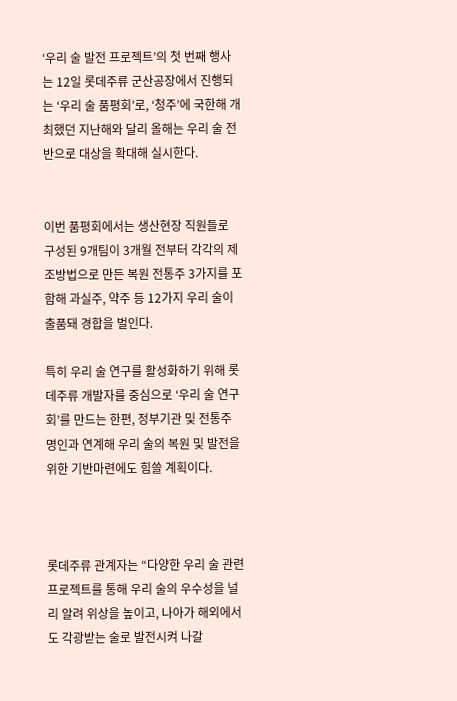‘우리 술 발전 프로젝트’의 첫 번째 행사는 12일 롯데주류 군산공장에서 진행되는 ‘우리 술 품평회’로, ‘청주’에 국한해 개최했던 지난해와 달리 올해는 우리 술 전반으로 대상을 확대해 실시한다.


이번 품평회에서는 생산현장 직원들로 구성된 9개팀이 3개월 전부터 각각의 제조방법으로 만든 복원 전통주 3가지를 포함해 과실주, 약주 등 12가지 우리 술이 출품돼 경합을 벌인다.

특히 우리 술 연구를 활성화하기 위해 롯데주류 개발자를 중심으로 ‘우리 술 연구회’를 만드는 한편, 정부기관 및 전통주 명인과 연계해 우리 술의 복원 및 발전을 위한 기반마련에도 힘쓸 계획이다.



롯데주류 관계자는 “다양한 우리 술 관련 프로젝트를 통해 우리 술의 우수성을 널리 알려 위상을 높이고, 나아가 해외에서도 각광받는 술로 발전시켜 나갈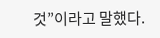것”이라고 말했다.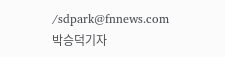/sdpark@fnnews.com박승덕기자